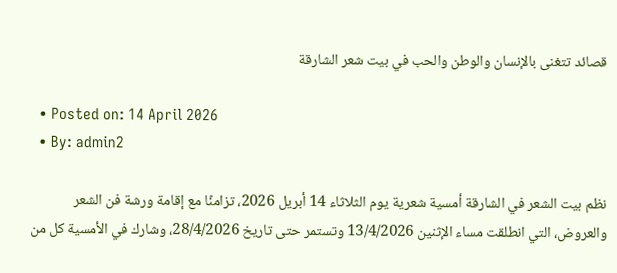قصائد تتغنى بالإنسان والوطن والحب في بيت شعر الشارقة

  • Posted on: 14 April 2026
  • By: admin2

نظم بيت الشعر في الشارقة أمسية شعرية يوم الثلاثاء 14 أبريل 2026، تزامنًا مع إقامة ورشة فن الشعر والعروض، التي انطلقت مساء الإثنين 13/4/2026 وتستمر حتى تاريخ 28/4/2026، وشارك في الأمسية كل من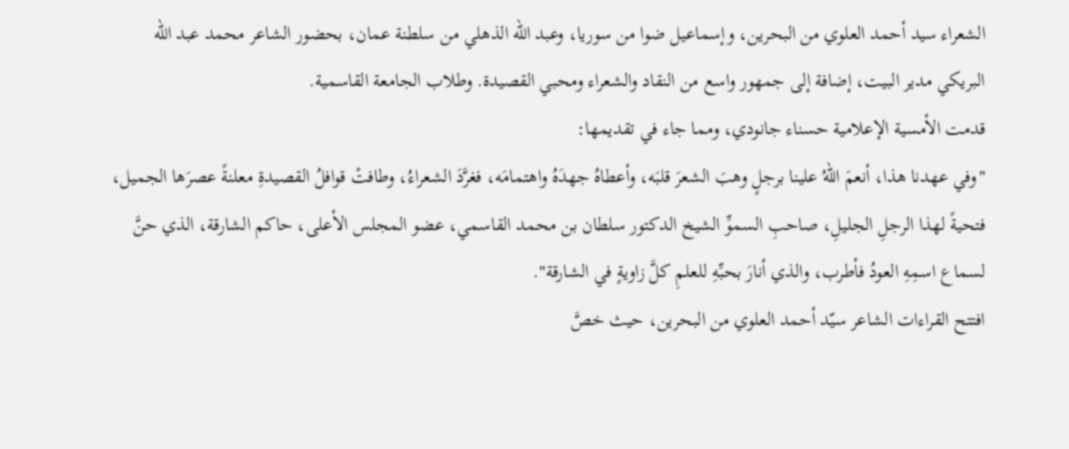الشعراء سيد أحمد العلوي من البحرين، وإسماعيل ضوا من سوريا، وعبد الله الذهلي من سلطنة عمان، بحضور الشاعر محمد عبد الله البريكي مدير البيت، إضافة إلى جمهور واسع من النقاد والشعراء ومحبي القصيدة. وطلاب الجامعة القاسمية.
قدمت الأمسية الإعلامية حسناء جانودي، ومما جاء في تقديمها:
"وفي عهدنا هذا، أنعمَ اللهُ علينا برجلٍ وهبَ الشعرَ قلبَه، وأعطاهُ جهدَهُ واهتمامَه، فغرَّدَ الشعراءُ، وطافتْ قوافلُ القصيدةِ معلنةً عصرَها الجميل، فتحيةً لهذا الرجلِ الجليلِ، صاحبِ السموِّ الشيخ الدكتور سلطان بن محمد القاسمي، عضو المجلس الأعلى، حاكم الشارقة، الذي حنَّ لسماع اسمِهِ العودُ فأطرب، والذي أنارَ بحبِّهِ للعلمِ كلَّ زاويةٍ في الشارقة".
افتتح القراءات الشاعر سيّد أحمد العلوي من البحرين، حيث خصَّ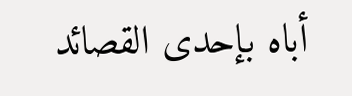أباه بإحدى القصائد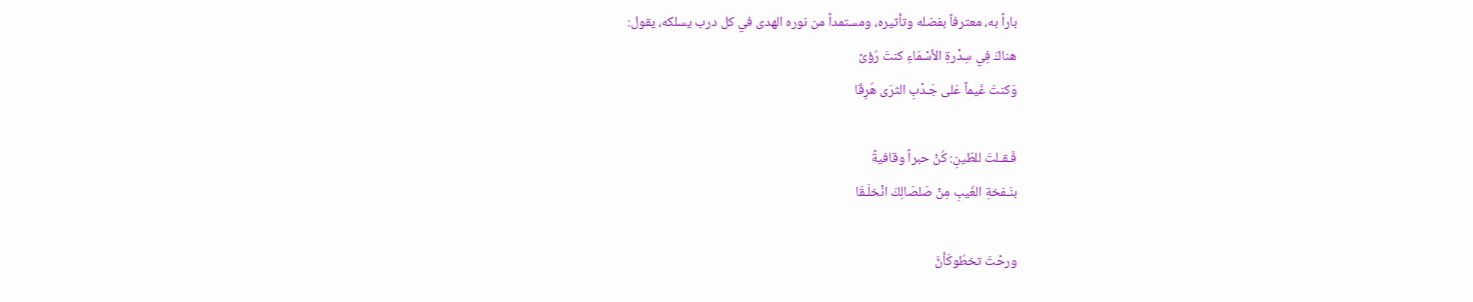باراً به، معترفاً بفضله وتأثيره، ومستمداً من نوره الهدى في كل درب يسلكه، يقول:
هناكَ فِي سِدْرةِ الأسْمَاءِ كنتَ رُؤىً
وَكنتَ غَيماً عَلى جَـدْبِ الثرَى هُرِقَا

فَـقـلتَ للطّينِ: كُنْ حبراً وقافيةً
بنَـفخةِ الغَيبِ مِنْ صَلصَالِكَ انْخلَـقَا

ورحْتَ تخطُوكَأنَّ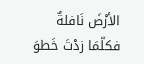الأرْضَ نَافلةٌ
فكلّمَا زدْتَ خَطوَ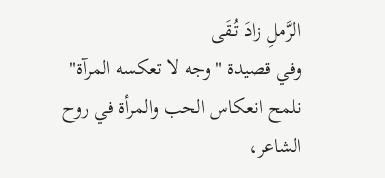الرَّملِ زادَ تُـقَى
وفي قصيدة "وجه لا تعكسه المرآة" نلمح انعكاس الحب والمرأة في روح الشاعر،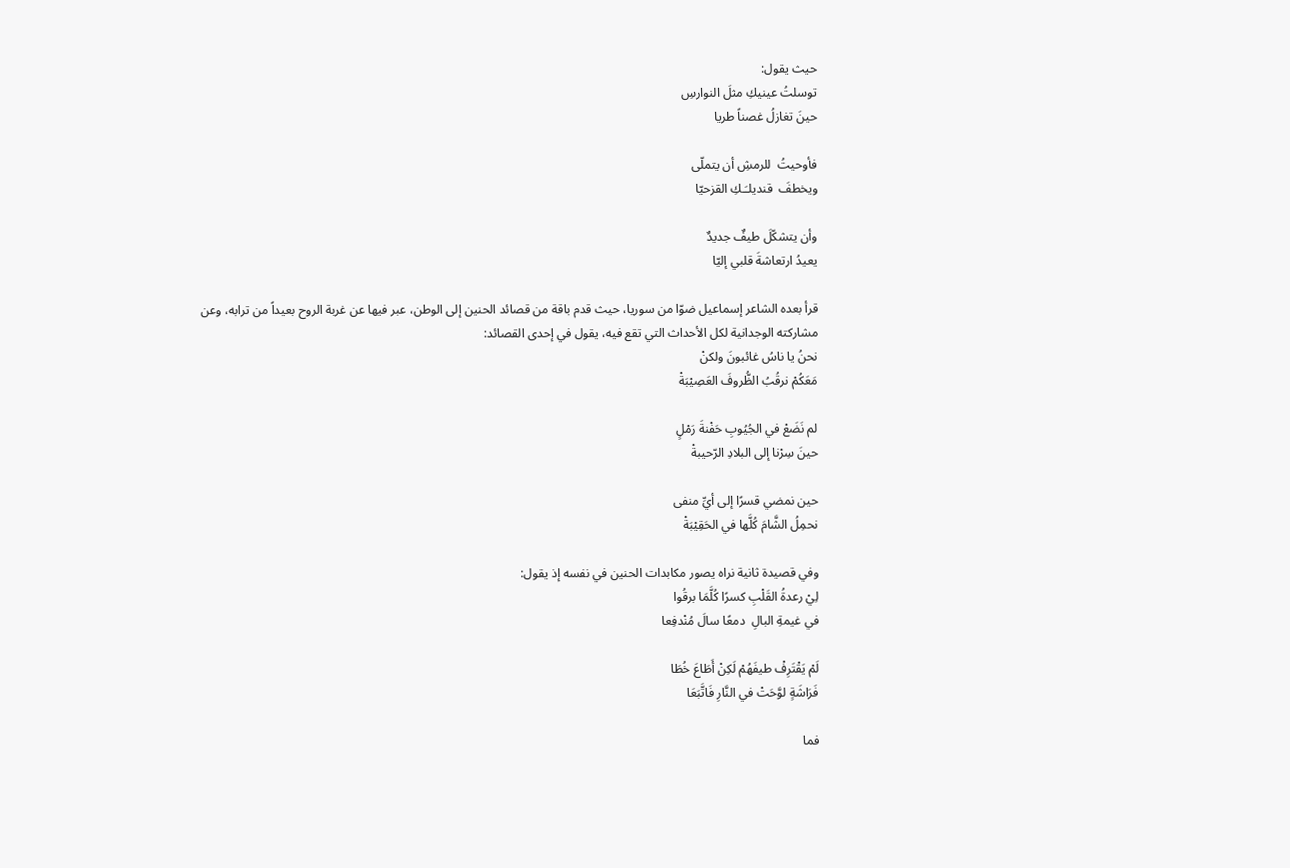حيث يقول:
توسلتُ عينيكِ مثلَ النوارسِ
حينَ تغازلُ غصناً طريا

فأوحيتُ  للرمشِ أن يتملّى
ويخطفَ  قنديلـَـكِ القزحيّا

وأن يتشكّلَ طيفٌ جديدٌ
يعيدُ ارتعاشةَ قلبي إليّا

قرأ بعده الشاعر إسماعيل ضوّا من سوريا، حيث قدم باقة من قصائد الحنين إلى الوطن، عبر فيها عن غربة الروح بعيداً من ترابه، وعن مشاركته الوجدانية لكل الأحداث التي تقع فيه، يقول في إحدى القصائد:
نحنُ يا ناسُ غائبونَ ولكنْ
مَعَكُمْ نرقُبُ الظُّروفَ العَصِيْبَةْ

لم نَضَعْ في الجُيُوبِ حَفْنةَ رَمْلٍ
حينَ سِرْنا إلى البلادِ الرّحيبةْ

حين نمضي قسرًا إلى أيِّ منفى
نحمِلُ الشَّامَ كُلَّها في الحَقِيْبَةْ

وفي قصيدة ثانية نراه يصور مكابدات الحنين في نفسه إذ يقول:
لِيْ رعدةُ القَلْبِ كسرًا كُلَّمَا برقُوا
في غيمةِ البالِ  دمعًا سالَ مُنْدفِعا

لَمْ يَقْتَرِفْ طيفَهُمْ لَكِنْ أَطَاعَ خُطَا
فَرَاشَةٍ لوَّحَتْ في النَّارِ فَاتَّبَعَا

فما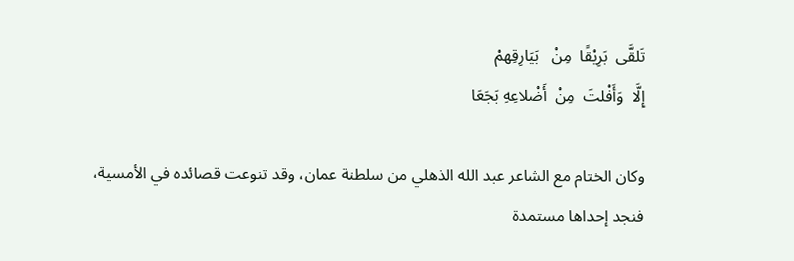تَلقَّى  بَرِيْقًا  مِنْ   بَيَارِقِهمْ
إِلَّا  وَأَفْلتَ  مِنْ  أَضْلاعِهِ بَجَعَا

وكان الختام مع الشاعر عبد الله الذهلي من سلطنة عمان، وقد تنوعت قصائده في الأمسية، فنجد إحداها مستمدة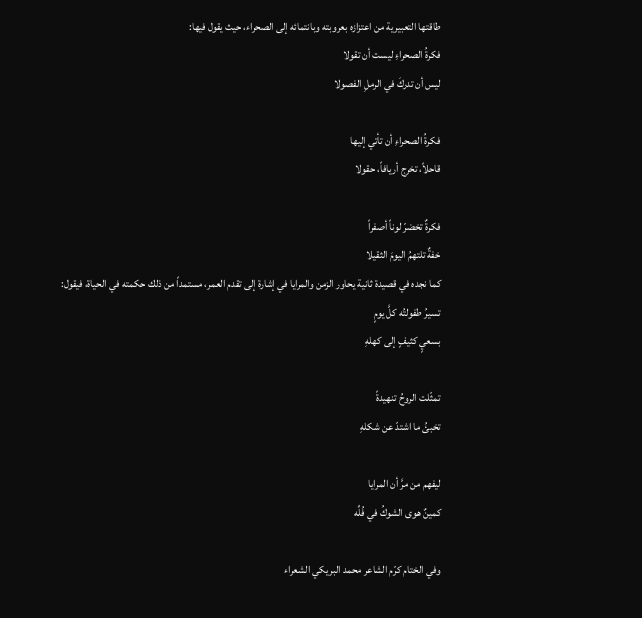طاقتها التعبيرية من اعتزازه بعروبته وبانتمائه إلى الصحراء، حيث يقول فيها:
فكرةُ الصحراءِ ليست أن تقولا
ليس أن تدركَ في الرملِ الفصولا

فكرةُ الصحراءِ أن تأتي إليها
قاحلاً، تخرج أريافاً، حقولا

فكرةٌ تخضرّ لوناً أصفراً
خفةٌ تلتهمُ اليومَ الثقيلا
كما نجده في قصيدة ثانية يحاور الزمن والمرايا في إشارة إلى تقدم العمر، مستمداً من ذلك حكمته في الحياة، فيقول:
تسيرُ طفولتُه كلَّ يومٍ
بسعيٍ كثيفٍ إلى كهلهِ

تمثّلت الروحُ تنهيدةً
تخبئُ ما اشتدّ عن شكلهِ

ليفهم من مرَّ أن المرايا
كمينٌ هوى الشوكُ في فُلِّه

وفي الختام كرّم الشاعر محمد البريكي الشعراء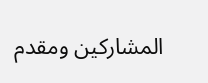المشاركين ومقدم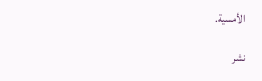الأمسية.

نشر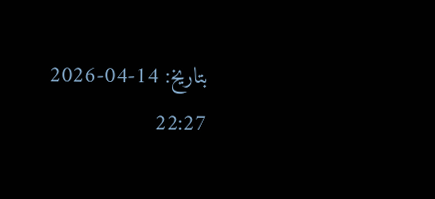بتاريخ: 14-04-2026 22:27